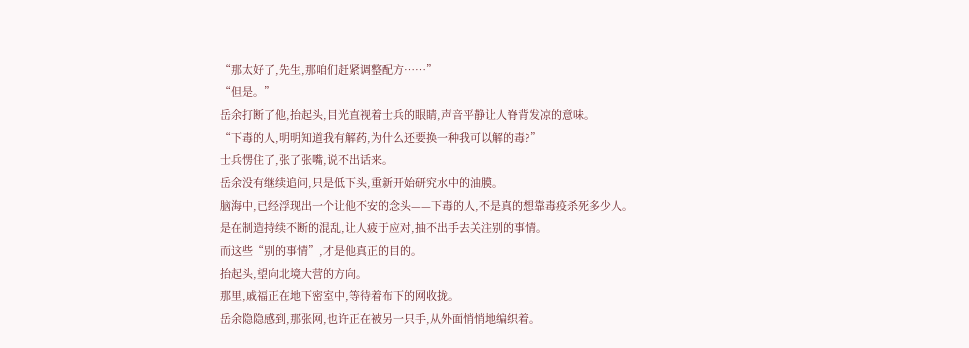“那太好了,先生,那咱们赶紧调整配方……”
“但是。”
岳余打断了他,抬起头,目光直视着士兵的眼睛,声音平静让人脊背发凉的意味。
“下毒的人,明明知道我有解药,为什么还要换一种我可以解的毒?”
士兵愣住了,张了张嘴,说不出话来。
岳余没有继续追问,只是低下头,重新开始研究水中的油膜。
脑海中,已经浮现出一个让他不安的念头——下毒的人,不是真的想靠毒疫杀死多少人。
是在制造持续不断的混乱,让人疲于应对,抽不出手去关注别的事情。
而这些“别的事情”,才是他真正的目的。
抬起头,望向北境大营的方向。
那里,戚福正在地下密室中,等待着布下的网收拢。
岳余隐隐感到,那张网,也许正在被另一只手,从外面悄悄地编织着。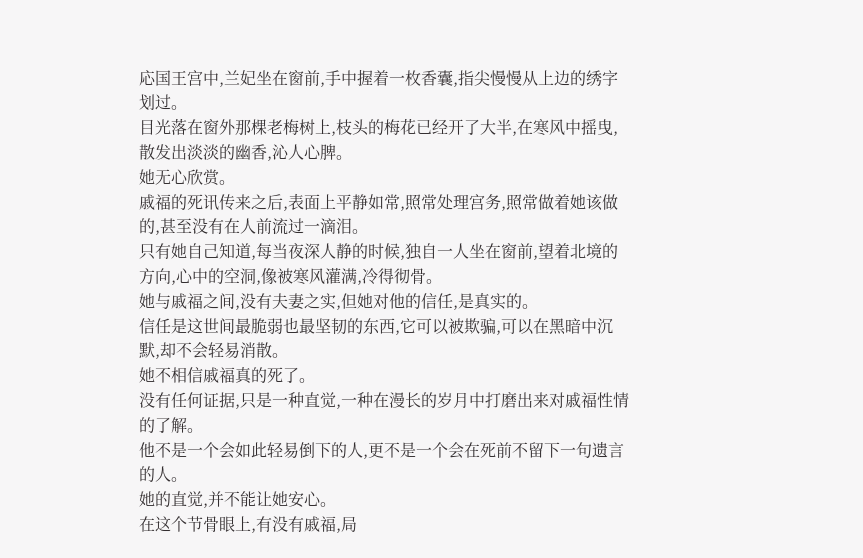応国王宫中,兰妃坐在窗前,手中握着一枚香囊,指尖慢慢从上边的绣字划过。
目光落在窗外那棵老梅树上,枝头的梅花已经开了大半,在寒风中摇曳,散发出淡淡的幽香,沁人心脾。
她无心欣赏。
戚福的死讯传来之后,表面上平静如常,照常处理宫务,照常做着她该做的,甚至没有在人前流过一滴泪。
只有她自己知道,每当夜深人静的时候,独自一人坐在窗前,望着北境的方向,心中的空洞,像被寒风灌满,冷得彻骨。
她与戚福之间,没有夫妻之实,但她对他的信任,是真实的。
信任是这世间最脆弱也最坚韧的东西,它可以被欺骗,可以在黑暗中沉默,却不会轻易消散。
她不相信戚福真的死了。
没有任何证据,只是一种直觉,一种在漫长的岁月中打磨出来对戚福性情的了解。
他不是一个会如此轻易倒下的人,更不是一个会在死前不留下一句遗言的人。
她的直觉,并不能让她安心。
在这个节骨眼上,有没有戚福,局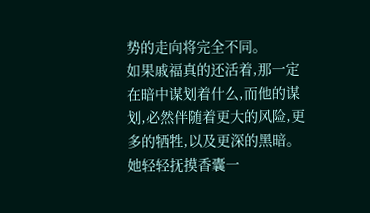势的走向将完全不同。
如果戚福真的还活着,那一定在暗中谋划着什么,而他的谋划,必然伴随着更大的风险,更多的牺牲,以及更深的黑暗。
她轻轻抚摸香囊一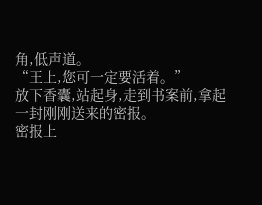角,低声道。
“王上,您可一定要活着。”
放下香囊,站起身,走到书案前,拿起一封刚刚送来的密报。
密报上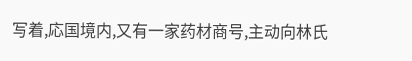写着,応国境内,又有一家药材商号,主动向林氏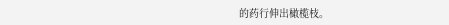的药行伸出橄榄枝。